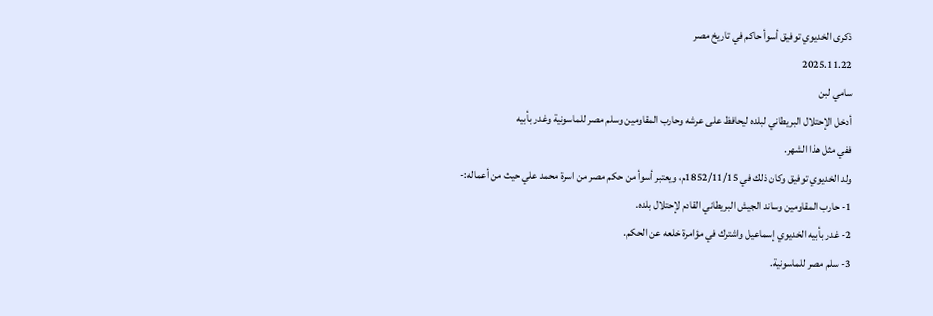ذكرى الخديوي توفيق أسوأ حاكم في تاريخ مصر
2025.11.22
سامي لبن
أدخل الإحتلال البريطاني لبلده ليحافظ على عرشه وحارب المقاومين وسلم مصر للماسونية وغدر بأبيه
ففي مثل هذا الشهر.
ولد الخديوي توفيق وكان ذلك في 1852/11/15م، ويعتبر أسوأ من حكم مصر من اسرة محمد علي حيث من أعماله:-
1- حارب المقاومين وساند الجيش البريطاني القادم لإحتلال بلده.
2- غدر بأبيه الخديوي إسماعيل واشترك في مؤامرة خلعه عن الحكم.
3- سلم مصر للماسونية.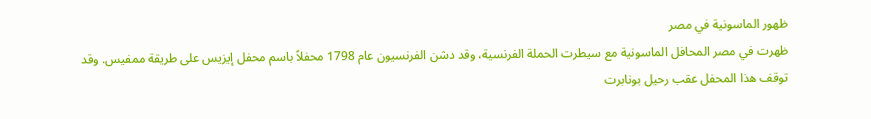ظهور الماسونية في مصر
ظهرت في مصر المحافل الماسونية مع سيطرت الحملة الفرنسية، وقد دشن الفرنسيون عام 1798 محفلاً باسم محفل إيزيس على طريقة ممفيس. وقد توقف هذا المحفل عقب رحيل بونابرت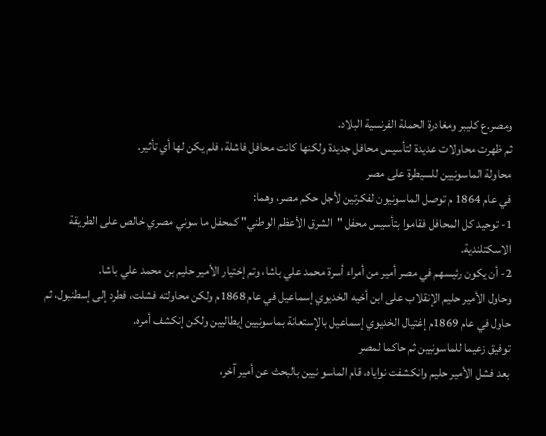ومصر.ع كليبر ومغادرة الحملة الفرنسية البلاد.
ثم ظهرت محاولات عديدة لتأسيس محافل جديدة ولكنها كانت محافل فاشلة، فلم يكن لها أي تأثير.
محاولة الماسونيين للسيطرة على مصر
في عام 1864 م توصل الماسونيون لفكرتين لأجل حكم مصر، وهما:
1- توحيد كل المحافل فقاموا بتأسيس محفل "الشرق الأعظم الوطني" كمحفل ما سوني مصري خالص على الطريقة الاسكتلندية.
2- أن يكون رئيسهم في مصر أمير من أمراء أسرة محمد علي باشا، وتم إختيار الأمير حليم بن محمد علي باشا.
وحاول الأمير حليم الإنقلاب على ابن أخيه الخديوي إسماعيل في عام 1868م ولكن محاولته فشلت، فطرد إلى إسطنبول، ثم حاول في عام 1869م إغتيال الخديوي إسماعيل بالإستعانة بماسونيين إيطاليين ولكن إنكشف أمره.
توفيق زعيما للماسونيين ثم حاكما لمصر
بعد فشل الأمير حليم وانكشفت نواياه، قام الماسو نيين بالبحث عن أمير آخر،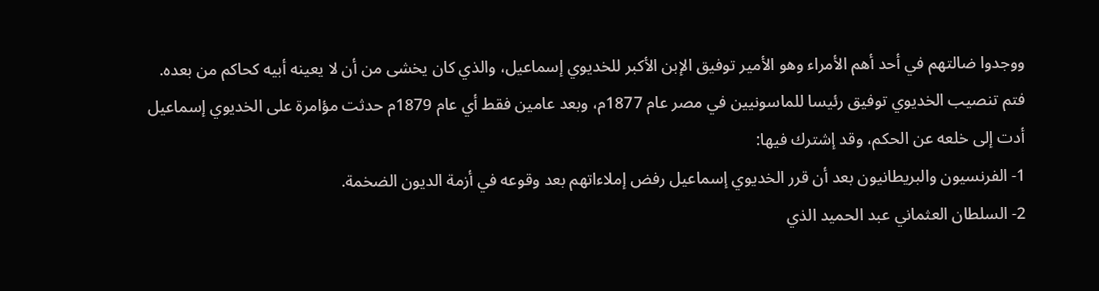ووجدوا ضالتهم في أحد أهم الأمراء وهو الأمير توفيق الإبن الأكبر للخديوي إسماعيل، والذي كان يخشى من أن لا يعينه أبيه كحاكم من بعده.
فتم تنصيب الخديوي توفيق رئيسا للماسونيين في مصر عام 1877م، وبعد عامين فقط أي عام 1879م حدثت مؤامرة على الخديوي إسماعيل أدت إلى خلعه عن الحكم، وقد إشترك فيها:
1- الفرنسيون والبريطانيون بعد أن قرر الخديوي إسماعيل رفض إملاءاتهم بعد وقوعه في أزمة الديون الضخمة.
2- السلطان العثماني عبد الحميد الذي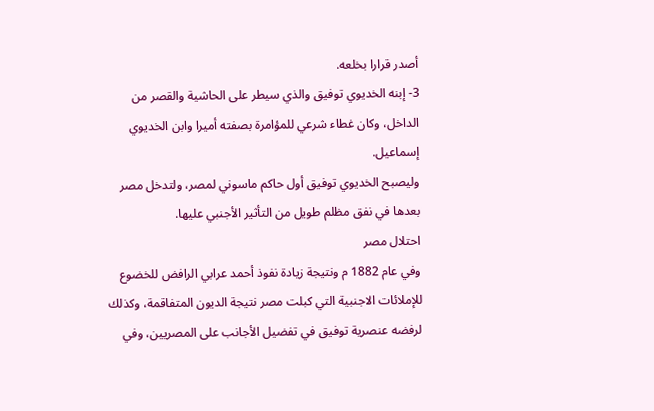أصدر قرارا بخلعه.
3- إبنه الخديوي توفيق والذي سيطر على الحاشية والقصر من الداخل، وكان غطاء شرعي للمؤامرة بصفته أميرا وابن الخديوي إسماعيل.
وليصبح الخديوي توفيق أول حاكم ماسوني لمصر، ولتدخل مصر بعدها في نفق مظلم طويل من التأثير الأجنبي عليها.
احتلال مصر
وفي عام 1882 م ونتيجة زيادة نفوذ أحمد عرابي الرافض للخضوع للإملائات الاجنبية التي كبلت مصر نتيجة الديون المتفاقمة، وكذلك لرفضه عنصرية توفيق في تفضيل الأجانب على المصريين، وفي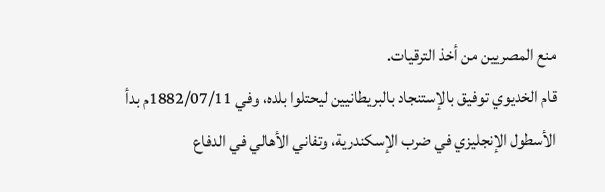منع المصريين من أخذ الترقيات.
قام الخديوي توفيق بالإستنجاد بالبريطانيين ليحتلوا بلده، وفي 1882/07/11م بدأ الأسطول الإنجليزي في ضرب الإسكندرية، وتفاني الأهالي في الدفاع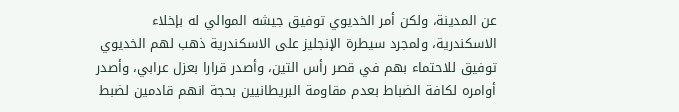عن المدينة، ولكن أمر الخديوي توفيق جيشه الموالي له بإخلاء الاسكندرية، ولمجرد سيطرة الإنجليز على الاسكندرية ذهب لهم الخديوي توفيق للاحتماء بهم في قصر رأس التين، وأصدر قرارا بعزل عرابي، وأصدر أوامره لكافة الضباط بعدم مقاومة البريطانيين بحجة انهم قادمين لضبط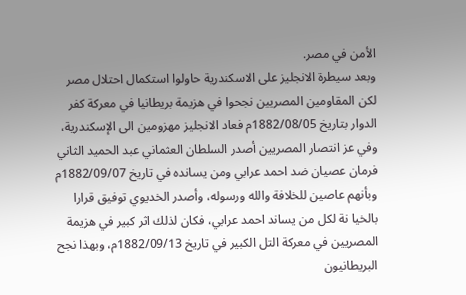الأمن في مصر.
وبعد سيطرة الانجليز على الاسكندرية حاولوا استكمال احتلال مصر لكن المقاومين المصريين نجحوا في هزيمة بريطانيا في معركة كفر الدوار بتاريخ 1882/08/05م فعاد الانجليز مهزومين الى الإسكندرية، وفي عز انتصار المصريين أصدر السلطان العثماني عبد الحميد الثاني فرمان عصيان ضد احمد عرابي ومن يسانده في تاريخ 1882/09/07م وبأنهم عاصين للخلافة والله ورسوله، وأصدر الخديوي توفيق قرارا بالخيا نة لكل من يساند احمد عرابي، فكان لذلك اثر كبير في هزيمة المصريين في معركة التل الكبير في تاريخ 1882/09/13م، وبهذا نجح البريطانيون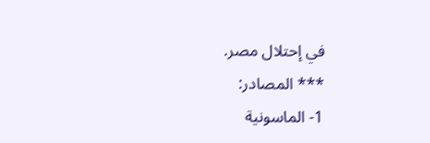في إحتلال مصر.
*** المصادر:
1- الماسونية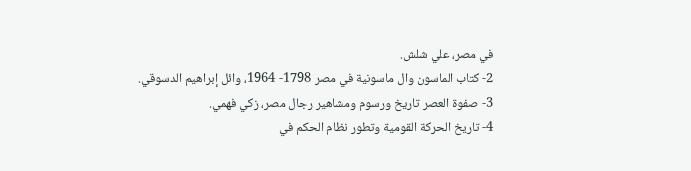في مصر، علي شلش.
2- كتاب الماسون وال ماسونية في مصر 1798- 1964، وائل إبراهيم الدسوقي.
3- صفوة العصر تاريخ ورسوم ومشاهير رجال مصر، زكي فهمي.
4- تاريخ الحركة القومية وتطور نظام الحكم في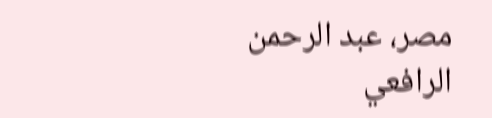مصر، عبد الرحمن الرافعي